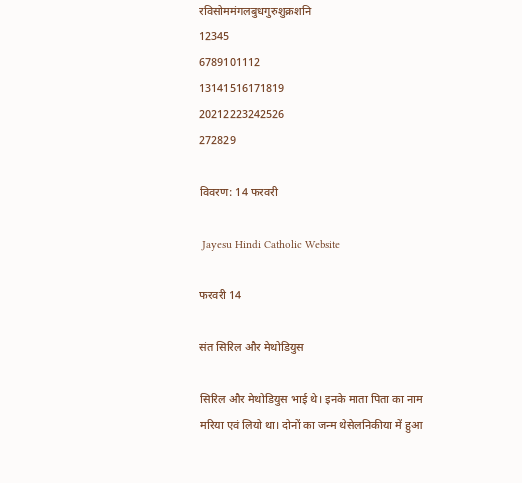रविसोममंगलबुधगुरुशुक्रशनि
12345
6789101112
13141516171819
20212223242526
272829

विवरण: 14 फरवरी

 Jayesu Hindi Catholic Website

फरवरी 14

संत सिरिल और मेथोडियुस

सिरिल और मेथोडियुस भाई थे। इनके माता पिता का नाम मरिया एवं लियो था। दोनों का जन्म थेसेलनिकीया में हुआ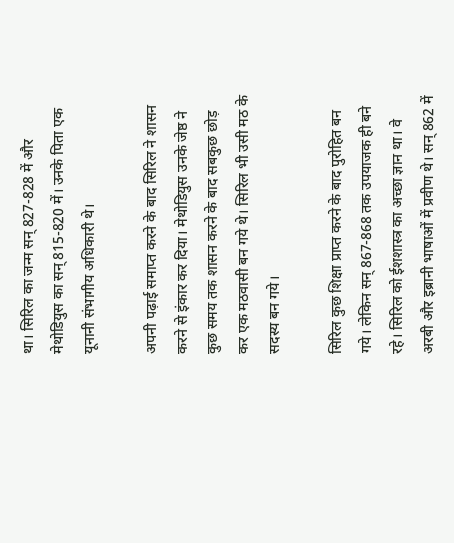था। सिरिल का जन्म सन् 827-828 में और मेथोडियुस का सन् 815-820 में। उनके पिता एक यूनानी संभागीय अधिकारी थे।

अपनी पढ़ाई समाप्त करने के बाद सिरिल ने शासन करने से इंकार कर दिया। मेथोडियुस उनके जेष्ठ ने कुछ समय तक शासन करने के बाद सबकुछ छोड़ कर एक मठवासी बन गये थे। सिरिल भी उसी मठ के सदस्य बन गये।

सिरिल कुछ शिक्षा प्राप्त करने के बाद पुरोहित बन गये। लेकिन सन् 867-868 तक उपयाजक ही बने रहे। सिरिल को ईशशास्त्र का अच्छा ज्ञान था। वे अरबी और इब्रानी भाषाओं में प्रवीण थे। सन् 862 में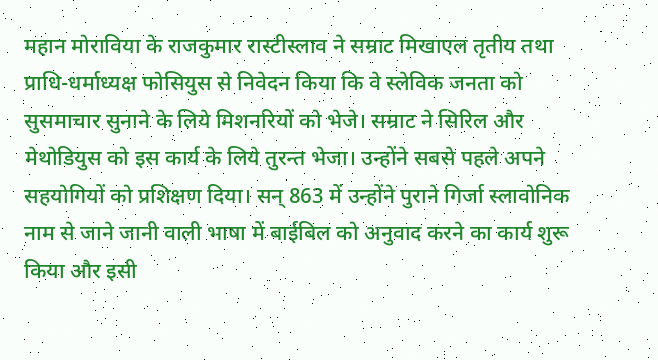महान मोराविया के राजकुमार रास्टीस्लाव ने सम्राट मिखाएल तृतीय तथा प्राधि-धर्माध्यक्ष फोसियुस से निवेदन किया कि वे स्लेविक जनता को सुसमाचार सुनाने के लिये मिशनरियों को भेजे। सम्राट ने सिरिल और मेथोडियुस को इस कार्य के लिये तुरन्त भेजा। उन्होंने सबसे पहले अपने सहयोगियों को प्रशिक्षण दिया। सन् 863 में उन्होंने पुराने गिर्जा स्लावोनिक नाम से जाने जानी वाली भाषा में बाईबिल को अनुवाद करने का कार्य शुरू किया और इसी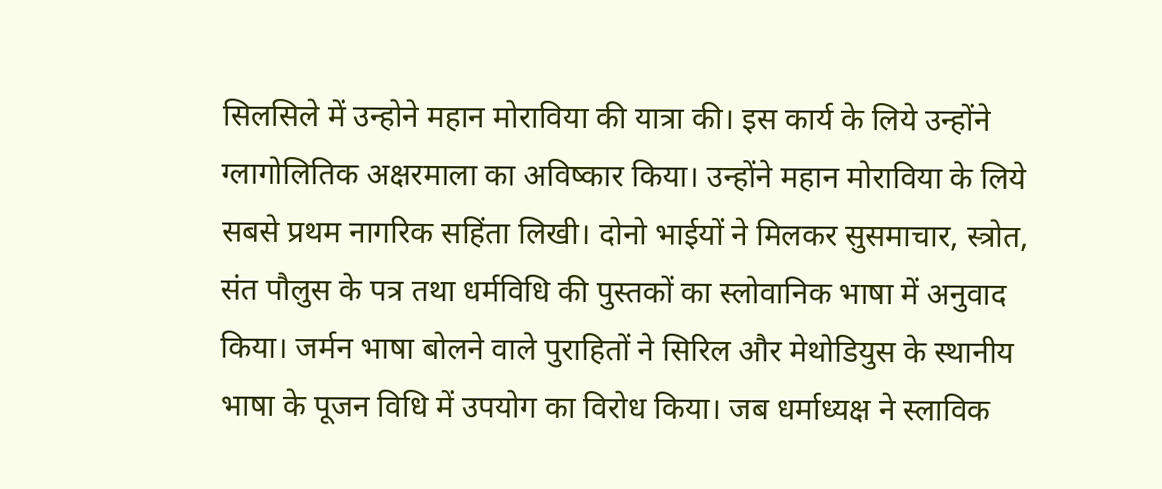सिलसिले में उन्होने महान मोराविया की यात्रा की। इस कार्य के लिये उन्होंने ग्लागोलितिक अक्षरमाला का अविष्कार किया। उन्होंने महान मोराविया के लिये सबसे प्रथम नागरिक सहिंता लिखी। दोनो भाईयों ने मिलकर सुसमाचार, स्त्रोत, संत पौलुस के पत्र तथा धर्मविधि की पुस्तकों का स्लोवानिक भाषा में अनुवाद किया। जर्मन भाषा बोलने वाले पुराहितों ने सिरिल और मेथोडियुस के स्थानीय भाषा के पूजन विधि में उपयोग का विरोध किया। जब धर्माध्यक्ष ने स्लाविक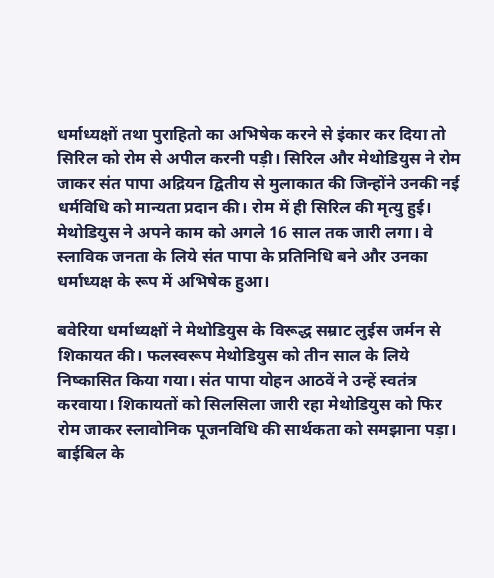धर्माध्यक्षों तथा पुराहितो का अभिषेक करने से इंकार कर दिया तो सिरिल को रोम से अपील करनी पड़ी। सिरिल और मेथोडियुस ने रोम जाकर संत पापा अद्रियन द्वितीय से मुलाकात की जिन्होंने उनकी नई धर्मविधि को मान्यता प्रदान की। रोम में ही सिरिल की मृत्यु हुई। मेथोडियुस ने अपने काम को अगले 16 साल तक जारी लगा। वे स्लाविक जनता के लिये संत पापा के प्रतिनिधि बने और उनका धर्माध्यक्ष के रूप में अभिषेक हुआ।

बवेरिया धर्माध्यक्षों ने मेथोडियुस के विरूद्ध सम्राट लुईस जर्मन से शिकायत की। फलस्वरूप मेथोडियुस को तीन साल के लिये निष्कासित किया गया। संत पापा योहन आठवें ने उन्हें स्वतंत्र करवाया। शिकायतों को सिलसिला जारी रहा मेथोडियुस को फिर रोम जाकर स्लावोनिक पूजनविधि की सार्थकता को समझाना पड़ा। बाईबिल के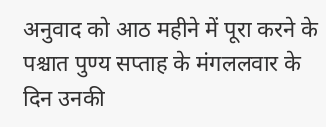अनुवाद को आठ महीने में पूरा करने के पश्चात पुण्य सप्ताह के मंगललवार के दिन उनकी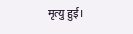मृत्यु हुई।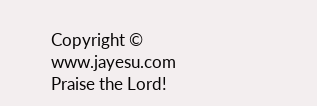Copyright © www.jayesu.com
Praise the Lord!